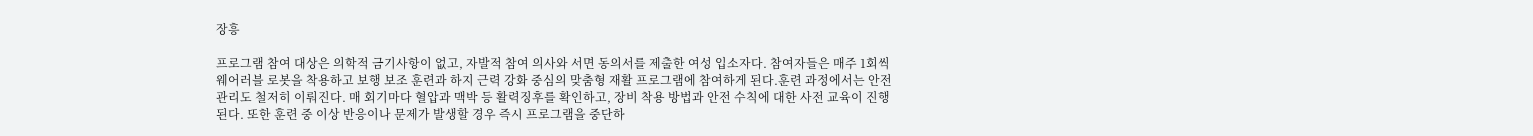장흥

프로그램 참여 대상은 의학적 금기사항이 없고, 자발적 참여 의사와 서면 동의서를 제출한 여성 입소자다. 참여자들은 매주 1회씩 웨어러블 로봇을 착용하고 보행 보조 훈련과 하지 근력 강화 중심의 맞춤형 재활 프로그램에 참여하게 된다.훈련 과정에서는 안전 관리도 철저히 이뤄진다. 매 회기마다 혈압과 맥박 등 활력징후를 확인하고, 장비 착용 방법과 안전 수칙에 대한 사전 교육이 진행된다. 또한 훈련 중 이상 반응이나 문제가 발생할 경우 즉시 프로그램을 중단하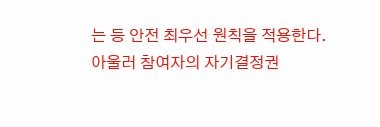는 등 안전 최우선 원칙을 적용한다.
아울러 참여자의 자기결정권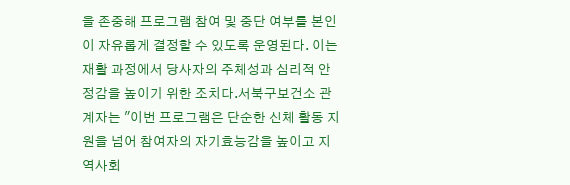을 존중해 프로그램 참여 및 중단 여부를 본인이 자유롭게 결정할 수 있도록 운영된다. 이는 재활 과정에서 당사자의 주체성과 심리적 안정감을 높이기 위한 조치다.서북구보건소 관계자는 "이번 프로그램은 단순한 신체 활동 지원을 넘어 참여자의 자기효능감을 높이고 지역사회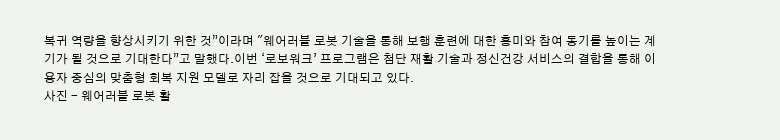복귀 역량을 향상시키기 위한 것”이라며 "웨어러블 로봇 기술을 통해 보행 훈련에 대한 흥미와 참여 동기를 높이는 계기가 될 것으로 기대한다”고 말했다.이번 ‘로보워크’ 프로그램은 첨단 재활 기술과 정신건강 서비스의 결합을 통해 이용자 중심의 맞춤형 회복 지원 모델로 자리 잡을 것으로 기대되고 있다.
사진 - 웨어러블 로봇 활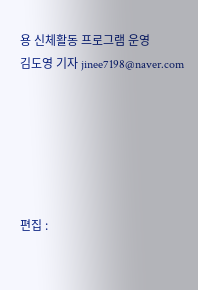용 신체활동 프로그램 운영
김도영 기자 jinee7198@naver.com






편집 :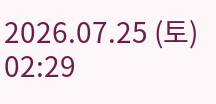2026.07.25 (토) 02:29